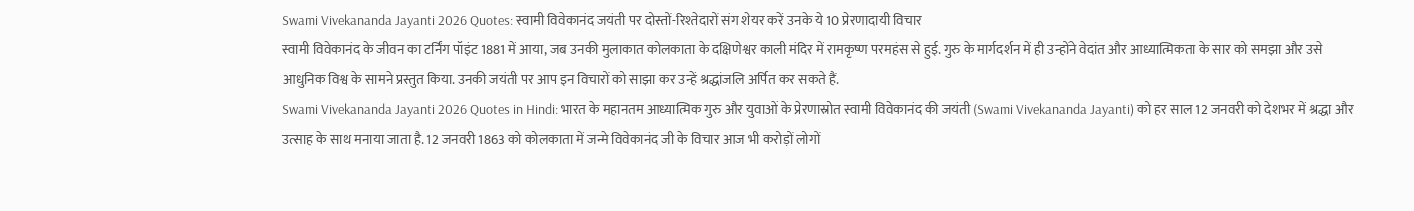Swami Vivekananda Jayanti 2026 Quotes: स्वामी विवेकानंद जयंती पर दोस्तों-रिश्तेदारों संग शेयर करें उनके ये 10 प्रेरणादायी विचार
स्वामी विवेकानंद के जीवन का टर्निंग पॉइंट 1881 में आया, जब उनकी मुलाकात कोलकाता के दक्षिणेश्वर काली मंदिर में रामकृष्ण परमहंस से हुई. गुरु के मार्गदर्शन में ही उन्होंने वेदांत और आध्यात्मिकता के सार को समझा और उसे आधुनिक विश्व के सामने प्रस्तुत किया. उनकी जयंती पर आप इन विचारों को साझा कर उन्हें श्रद्धांजलि अर्पित कर सकते हैं.
Swami Vivekananda Jayanti 2026 Quotes in Hindi: भारत के महानतम आध्यात्मिक गुरु और युवाओं के प्रेरणास्रोत स्वामी विवेकानंद की जयंती (Swami Vivekananda Jayanti) को हर साल 12 जनवरी को देशभर में श्रद्धा और उत्साह के साथ मनाया जाता है. 12 जनवरी 1863 को कोलकाता में जन्मे विवेकानंद जी के विचार आज भी करोड़ों लोगों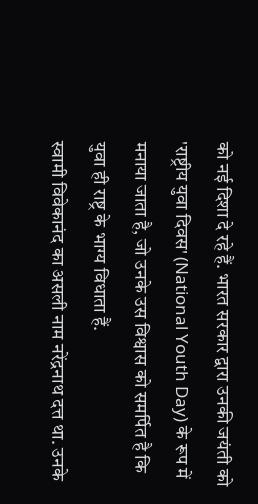को नई दिशा दे रहे हैं. भारत सरकार द्वारा उनकी जयंती को 'राष्ट्रीय युवा दिवस' (National Youth Day) के रूप में मनाया जाता है, जो उनके उस विश्वास को समर्पित है कि युवा ही राष्ट्र के भाग्य विधाता हैं.
स्वामी विवेकानंद का असली नाम नरेंद्रनाथ दत्त था. उनके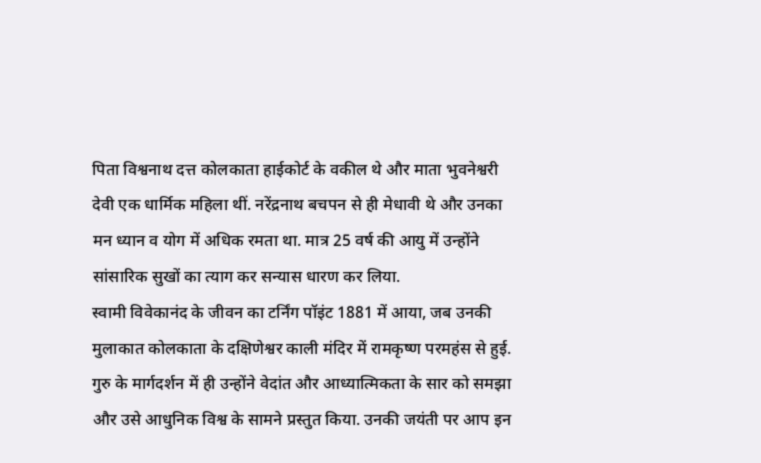पिता विश्वनाथ दत्त कोलकाता हाईकोर्ट के वकील थे और माता भुवनेश्वरी देवी एक धार्मिक महिला थीं. नरेंद्रनाथ बचपन से ही मेधावी थे और उनका मन ध्यान व योग में अधिक रमता था. मात्र 25 वर्ष की आयु में उन्होंने सांसारिक सुखों का त्याग कर सन्यास धारण कर लिया.
स्वामी विवेकानंद के जीवन का टर्निंग पॉइंट 1881 में आया, जब उनकी मुलाकात कोलकाता के दक्षिणेश्वर काली मंदिर में रामकृष्ण परमहंस से हुई. गुरु के मार्गदर्शन में ही उन्होंने वेदांत और आध्यात्मिकता के सार को समझा और उसे आधुनिक विश्व के सामने प्रस्तुत किया. उनकी जयंती पर आप इन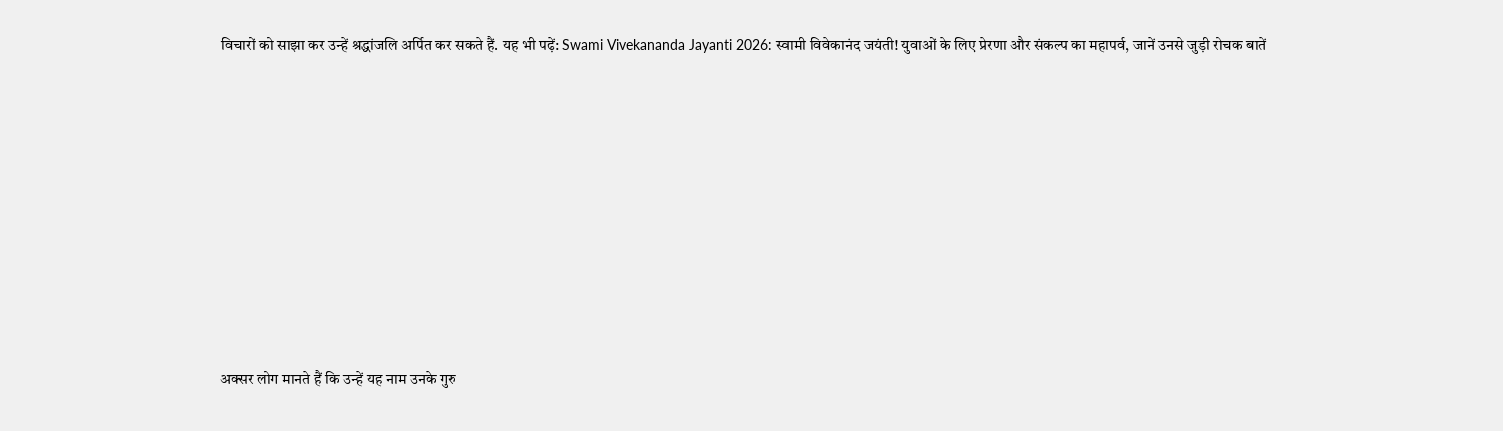विचारों को साझा कर उन्हें श्रद्धांजलि अर्पित कर सकते हैं. यह भी पढ़ें: Swami Vivekananda Jayanti 2026: स्वामी विवेकानंद जयंती! युवाओं के लिए प्रेरणा और संकल्प का महापर्व, जानें उनसे जुड़ी रोचक बातें










अक्सर लोग मानते हैं कि उन्हें यह नाम उनके गुरु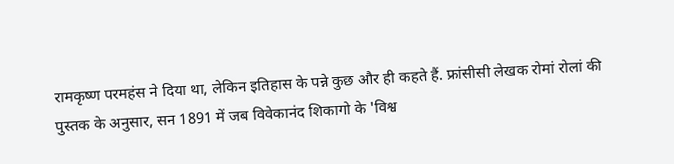रामकृष्ण परमहंस ने दिया था, लेकिन इतिहास के पन्ने कुछ और ही कहते हैं. फ्रांसीसी लेखक रोमां रोलां की पुस्तक के अनुसार, सन 1891 में जब विवेकानंद शिकागो के 'विश्व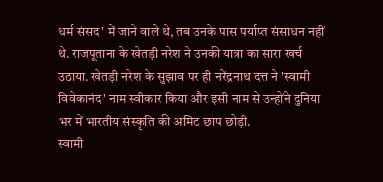धर्म संसद' में जाने वाले थे, तब उनके पास पर्याप्त संसाधन नहीं थे. राजपूताना के खेतड़ी नरेश ने उनकी यात्रा का सारा खर्च उठाया. खेतड़ी नरेश के सुझाव पर ही नरेंद्रनाथ दत्त ने 'स्वामी विवेकानंद' नाम स्वीकार किया और इसी नाम से उन्होंने दुनिया भर में भारतीय संस्कृति की अमिट छाप छोड़ी.
स्वामी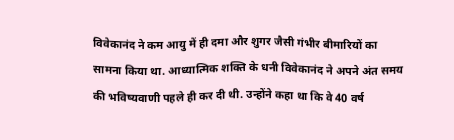विवेकानंद ने कम आयु में ही दमा और शुगर जैसी गंभीर बीमारियों का सामना किया था. आध्यात्मिक शक्ति के धनी विवेकानंद ने अपने अंत समय की भविष्यवाणी पहले ही कर दी थी. उन्होंने कहा था कि वे 40 वर्ष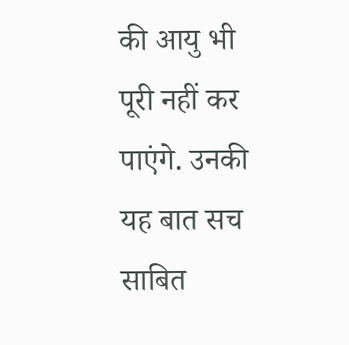की आयु भी पूरी नहीं कर पाएंगे. उनकी यह बात सच साबित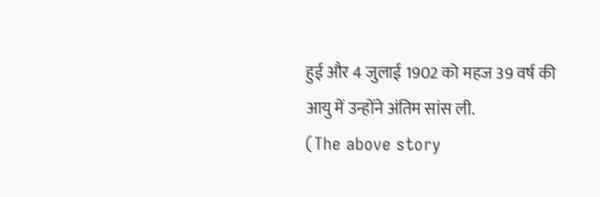हुई और 4 जुलाई 1902 को महज 39 वर्ष की आयु में उन्होंने अंतिम सांस ली.
(The above story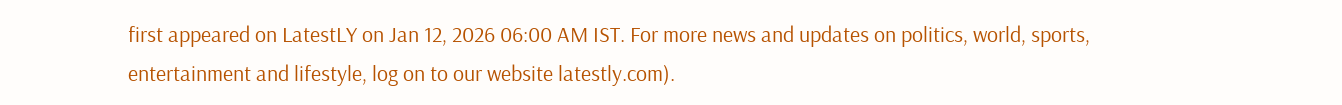first appeared on LatestLY on Jan 12, 2026 06:00 AM IST. For more news and updates on politics, world, sports, entertainment and lifestyle, log on to our website latestly.com).